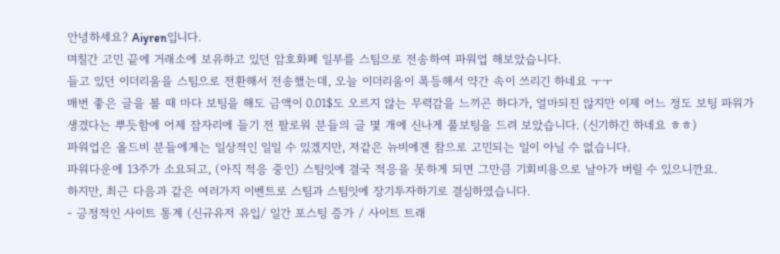안녕하세요? Aiyren입니다.
며칠간 고민 끝에 거래소에 보유하고 있던 암호화폐 일부를 스팀으로 전송하여 파워업 해보았습니다.
들고 있던 이더리움을 스팀으로 전환해서 전송했는데, 오늘 이더리움이 폭등해서 약간 속이 쓰리긴 하네요 ㅜㅜ
매번 좋은 글을 볼 때 마다 보팅을 해도 금액이 0.01$도 오르지 않는 무력감을 느끼곤 하다가, 얼마되진 않지만 이제 어느 정도 보팅 파워가 생겼다는 뿌듯함에 어제 잠자리에 들기 전 팔로워 분들의 글 몇 개에 신나게 풀보팅을 드려 보았습니다. (신기하긴 하네요 ㅎㅎ)
파워업은 올드비 분들에게는 일상적인 일일 수 있겠지만, 저같은 뉴비에겐 참으로 고민되는 일이 아닐 수 없습니다.
파워다운에 13주가 소요되고, (아직 적응 중인) 스팀잇에 결국 적응을 못하게 되면 그만큼 기회비용으로 날아가 버릴 수 있으니깐요.
하지만, 최근 다음과 같은 여러가지 이벤트로 스팀과 스팀잇에 장기투자하기로 결심하였습니다.
- 긍정적인 사이트 통계 (신규유저 유입/ 일간 포스팅 증가 / 사이트 트래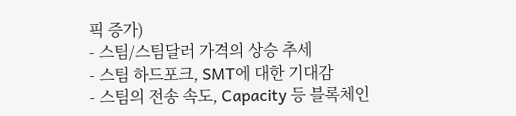픽 증가)
- 스팀/스팀달러 가격의 상승 추세
- 스팀 하드포크, SMT에 대한 기대감
- 스팀의 전송 속도, Capacity 등 블록체인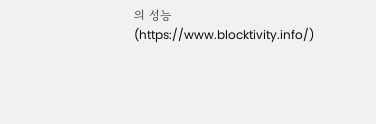의 성능 (https://www.blocktivity.info/)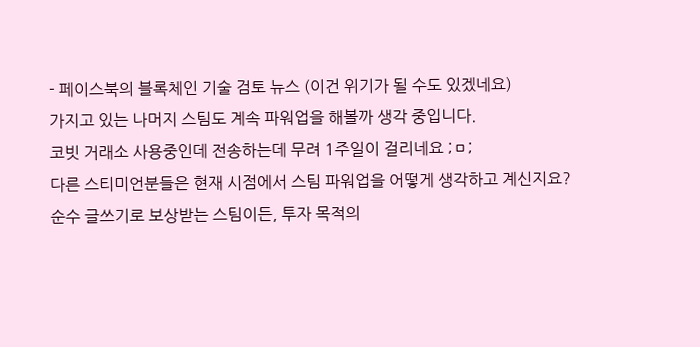- 페이스북의 블록체인 기술 검토 뉴스 (이건 위기가 될 수도 있겠네요)
가지고 있는 나머지 스팀도 계속 파워업을 해볼까 생각 중입니다.
코빗 거래소 사용중인데 전송하는데 무려 1주일이 걸리네요 ;ㅁ;
다른 스티미언분들은 현재 시점에서 스팀 파워업을 어떻게 생각하고 계신지요?
순수 글쓰기로 보상받는 스팀이든, 투자 목적의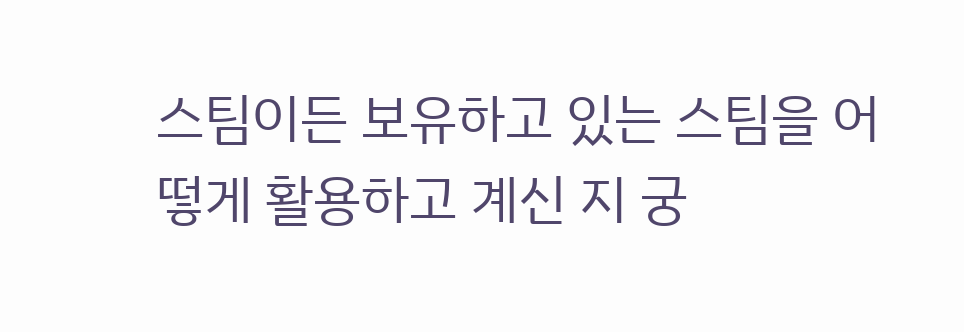스팀이든 보유하고 있는 스팀을 어떻게 활용하고 계신 지 궁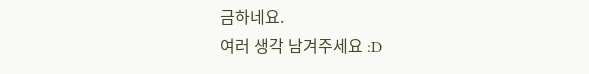금하네요.
여러 생각 남겨주세요 :D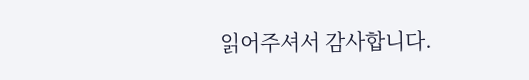읽어주셔서 감사합니다.